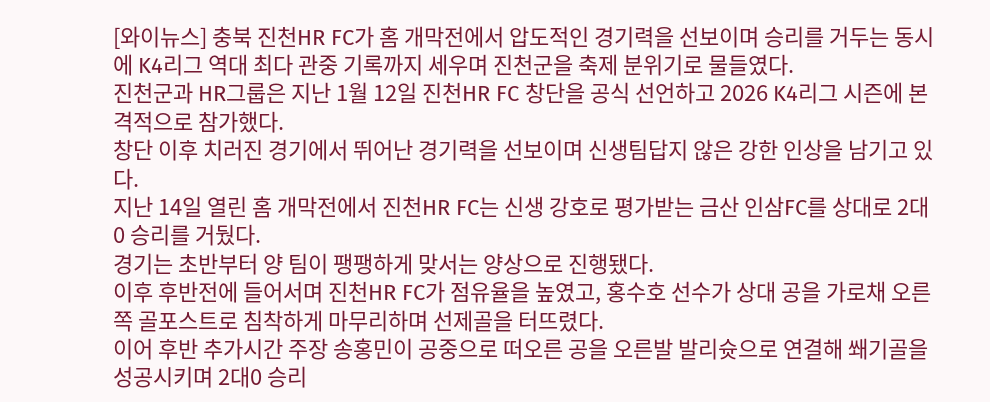[와이뉴스] 충북 진천HR FC가 홈 개막전에서 압도적인 경기력을 선보이며 승리를 거두는 동시에 K4리그 역대 최다 관중 기록까지 세우며 진천군을 축제 분위기로 물들였다.
진천군과 HR그룹은 지난 1월 12일 진천HR FC 창단을 공식 선언하고 2026 K4리그 시즌에 본격적으로 참가했다.
창단 이후 치러진 경기에서 뛰어난 경기력을 선보이며 신생팀답지 않은 강한 인상을 남기고 있다.
지난 14일 열린 홈 개막전에서 진천HR FC는 신생 강호로 평가받는 금산 인삼FC를 상대로 2대 0 승리를 거뒀다.
경기는 초반부터 양 팀이 팽팽하게 맞서는 양상으로 진행됐다.
이후 후반전에 들어서며 진천HR FC가 점유율을 높였고, 홍수호 선수가 상대 공을 가로채 오른쪽 골포스트로 침착하게 마무리하며 선제골을 터뜨렸다.
이어 후반 추가시간 주장 송홍민이 공중으로 떠오른 공을 오른발 발리슛으로 연결해 쐐기골을 성공시키며 2대0 승리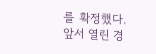를 확정했다.
앞서 열린 경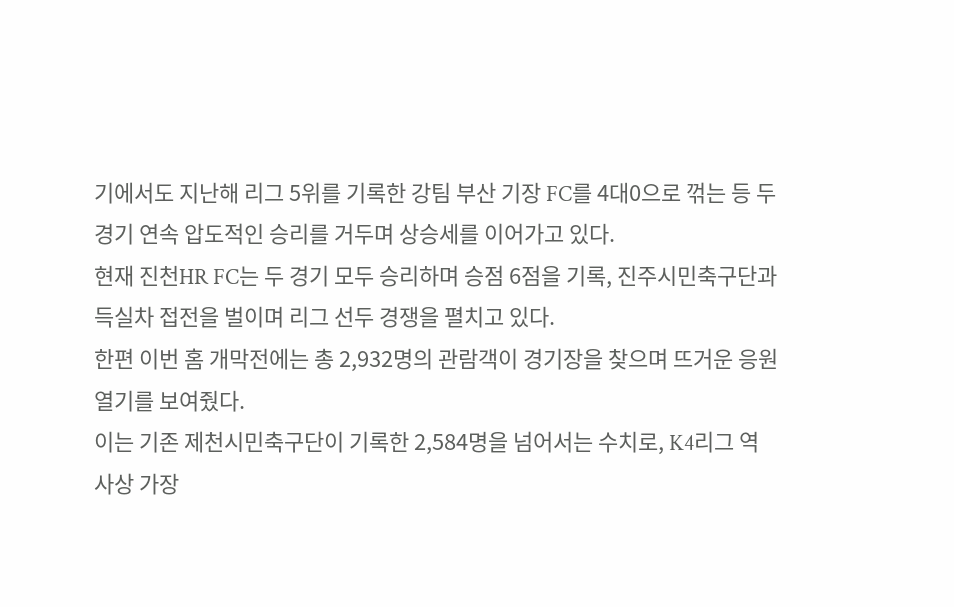기에서도 지난해 리그 5위를 기록한 강팀 부산 기장 FC를 4대0으로 꺾는 등 두 경기 연속 압도적인 승리를 거두며 상승세를 이어가고 있다.
현재 진천HR FC는 두 경기 모두 승리하며 승점 6점을 기록, 진주시민축구단과 득실차 접전을 벌이며 리그 선두 경쟁을 펼치고 있다.
한편 이번 홈 개막전에는 총 2,932명의 관람객이 경기장을 찾으며 뜨거운 응원 열기를 보여줬다.
이는 기존 제천시민축구단이 기록한 2,584명을 넘어서는 수치로, K4리그 역사상 가장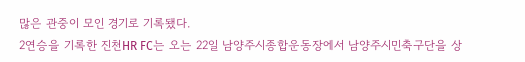많은 관중이 모인 경기로 기록됐다.
2연승을 기록한 진천HR FC는 오는 22일 남양주시종합운동장에서 남양주시민축구단을 상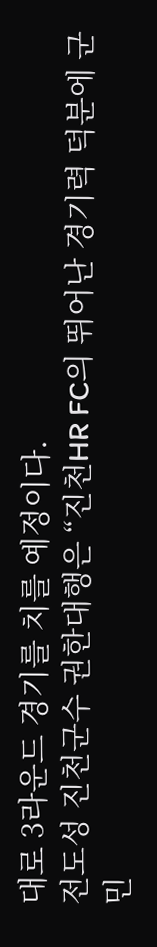대로 3라운드 경기를 치를 예정이다.
전도성 진천군수 권한대행은 “진천HR FC의 뛰어난 경기력 덕분에 군민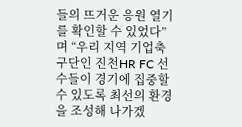들의 뜨거운 응원 열기를 확인할 수 있었다”며 “우리 지역 기업축구단인 진천HR FC 선수들이 경기에 집중할 수 있도록 최선의 환경을 조성해 나가겠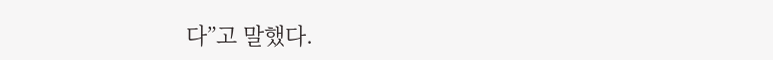다”고 말했다.